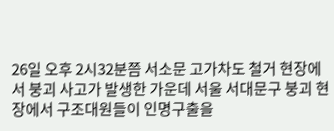26일 오후 2시32분쯤 서소문 고가차도 철거 현장에서 붕괴 사고가 발생한 가운데 서울 서대문구 붕괴 현장에서 구조대원들이 인명구출을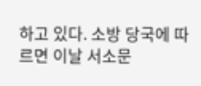하고 있다. 소방 당국에 따르면 이날 서소문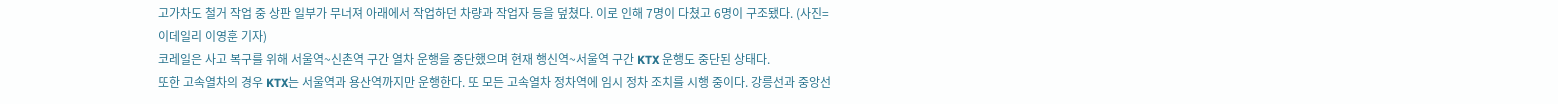고가차도 철거 작업 중 상판 일부가 무너져 아래에서 작업하던 차량과 작업자 등을 덮쳤다. 이로 인해 7명이 다쳤고 6명이 구조됐다. (사진=이데일리 이영훈 기자)
코레일은 사고 복구를 위해 서울역~신촌역 구간 열차 운행을 중단했으며 현재 행신역~서울역 구간 KTX 운행도 중단된 상태다.
또한 고속열차의 경우 KTX는 서울역과 용산역까지만 운행한다. 또 모든 고속열차 정차역에 임시 정차 조치를 시행 중이다. 강릉선과 중앙선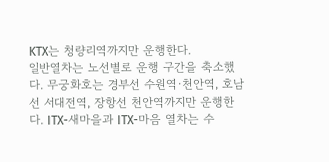KTX는 청량리역까지만 운행한다.
일반열차는 노선별로 운행 구간을 축소했다. 무궁화호는 경부선 수원역·천안역, 호남선 서대전역, 장항선 천안역까지만 운행한다. ITX-새마을과 ITX-마음 열차는 수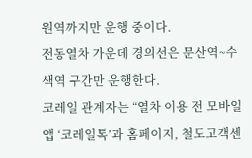원역까지만 운행 중이다.
전동열차 가운데 경의선은 문산역~수색역 구간만 운행한다.
코레일 관계자는 “열차 이용 전 모바일 앱 ‘코레일톡’과 홈페이지, 철도고객센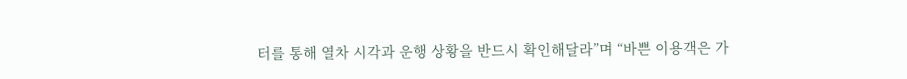터를 통해 열차 시각과 운행 상황을 반드시 확인해달라”며 “바쁜 이용객은 가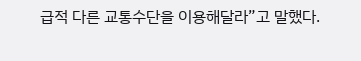급적 다른 교통수단을 이용해달라”고 말했다.